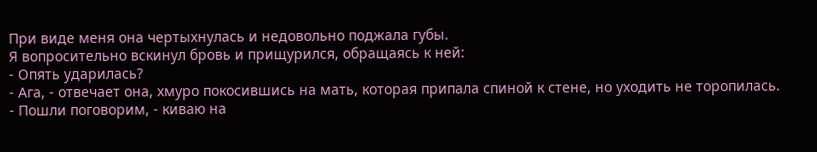При виде меня она чертыхнулась и недовольно поджала губы.
Я вопросительно вскинул бровь и прищурился, обращаясь к ней:
- Опять ударилась?
- Ага, - отвечает она, хмуро покосившись на мать, которая припала спиной к стене, но уходить не торопилась.
- Пошли поговорим, - киваю на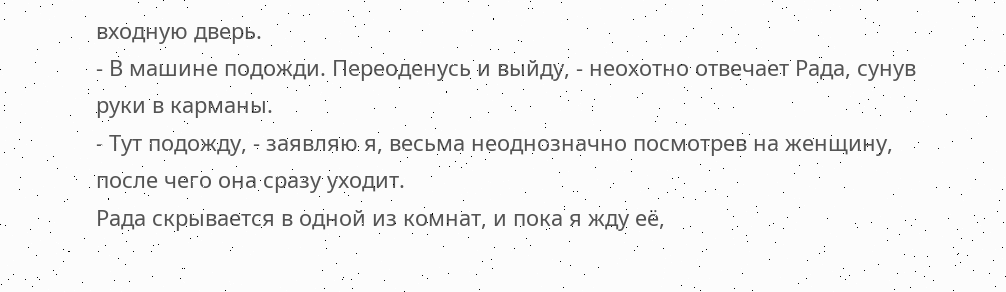входную дверь.
- В машине подожди. Переоденусь и выйду, - неохотно отвечает Рада, сунув руки в карманы.
- Тут подожду, - заявляю я, весьма неоднозначно посмотрев на женщину, после чего она сразу уходит.
Рада скрывается в одной из комнат, и пока я жду её,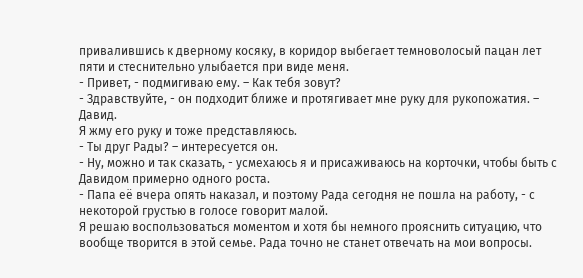привалившись к дверному косяку, в коридор выбегает темноволосый пацан лет пяти и стеснительно улыбается при виде меня.
- Привет, - подмигиваю ему. – Как тебя зовут?
- Здравствуйте, - он подходит ближе и протягивает мне руку для рукопожатия. – Давид.
Я жму его руку и тоже представляюсь.
- Ты друг Рады? – интересуется он.
- Ну, можно и так сказать, - усмехаюсь я и присаживаюсь на корточки, чтобы быть с Давидом примерно одного роста.
- Папа её вчера опять наказал, и поэтому Рада сегодня не пошла на работу, - с некоторой грустью в голосе говорит малой.
Я решаю воспользоваться моментом и хотя бы немного прояснить ситуацию, что вообще творится в этой семье. Рада точно не станет отвечать на мои вопросы.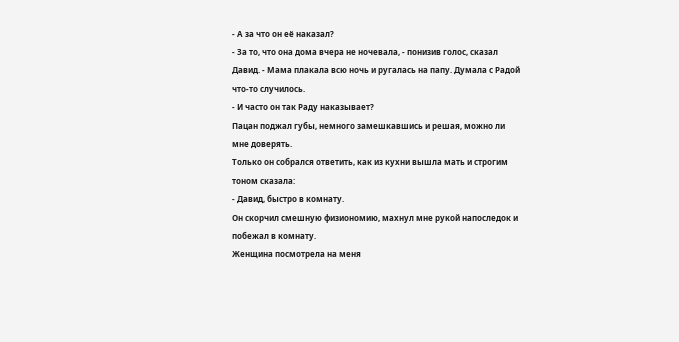- А за что он её наказал?
- За то, что она дома вчера не ночевала, - понизив голос, сказал Давид. - Мама плакала всю ночь и ругалась на папу. Думала с Радой что-то случилось.
- И часто он так Раду наказывает?
Пацан поджал губы, немного замешкавшись и решая, можно ли мне доверять.
Только он собрался ответить, как из кухни вышла мать и строгим тоном сказала:
- Давид, быстро в комнату.
Он скорчил смешную физиономию, махнул мне рукой напоследок и побежал в комнату.
Женщина посмотрела на меня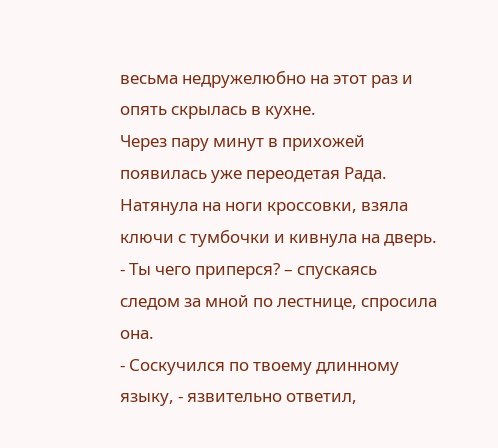весьма недружелюбно на этот раз и опять скрылась в кухне.
Через пару минут в прихожей появилась уже переодетая Рада. Натянула на ноги кроссовки, взяла ключи с тумбочки и кивнула на дверь.
- Ты чего приперся? – спускаясь следом за мной по лестнице, спросила она.
- Соскучился по твоему длинному языку, - язвительно ответил,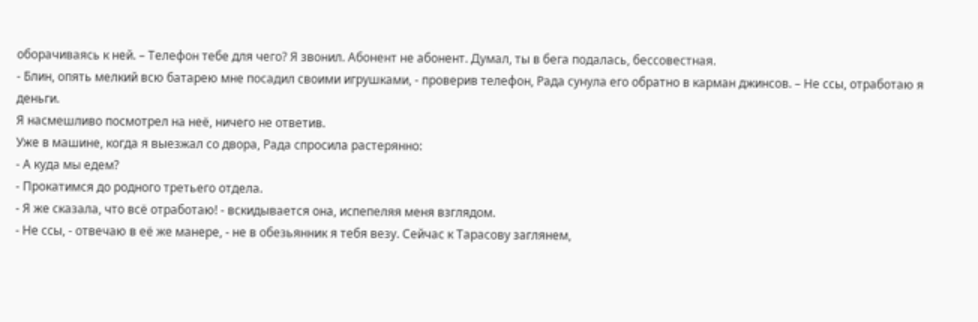оборачиваясь к ней. – Телефон тебе для чего? Я звонил. Абонент не абонент. Думал, ты в бега подалась, бессовестная.
- Блин, опять мелкий всю батарею мне посадил своими игрушками, - проверив телефон, Рада сунула его обратно в карман джинсов. – Не ссы, отработаю я деньги.
Я насмешливо посмотрел на неё, ничего не ответив.
Уже в машине, когда я выезжал со двора, Рада спросила растерянно:
- А куда мы едем?
- Прокатимся до родного третьего отдела.
- Я же сказала, что всё отработаю! - вскидывается она, испепеляя меня взглядом.
- Не ссы, - отвечаю в её же манере, - не в обезьянник я тебя везу. Сейчас к Тарасову заглянем,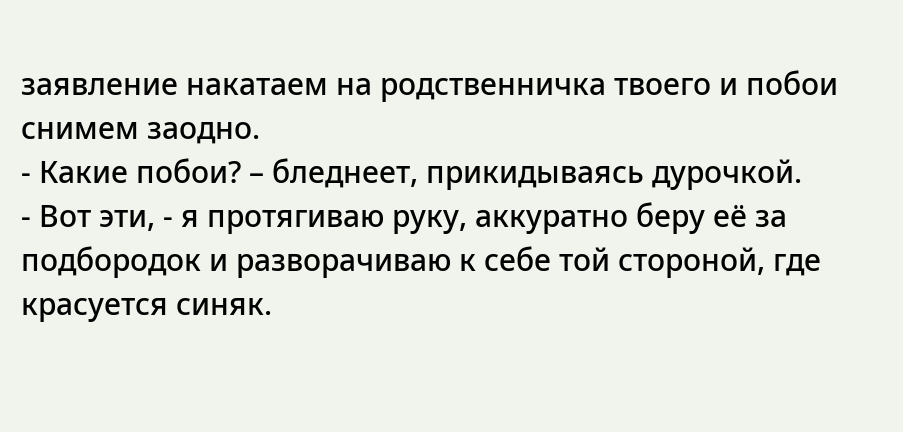заявление накатаем на родственничка твоего и побои снимем заодно.
- Какие побои? – бледнеет, прикидываясь дурочкой.
- Вот эти, - я протягиваю руку, аккуратно беру её за подбородок и разворачиваю к себе той стороной, где красуется синяк.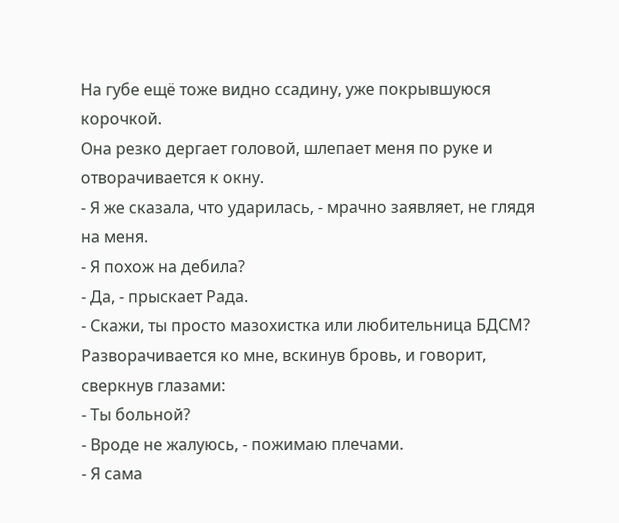На губе ещё тоже видно ссадину, уже покрывшуюся корочкой.
Она резко дергает головой, шлепает меня по руке и отворачивается к окну.
- Я же сказала, что ударилась, - мрачно заявляет, не глядя на меня.
- Я похож на дебила?
- Да, - прыскает Рада.
- Скажи, ты просто мазохистка или любительница БДСМ?
Разворачивается ко мне, вскинув бровь, и говорит, сверкнув глазами:
- Ты больной?
- Вроде не жалуюсь, - пожимаю плечами.
- Я сама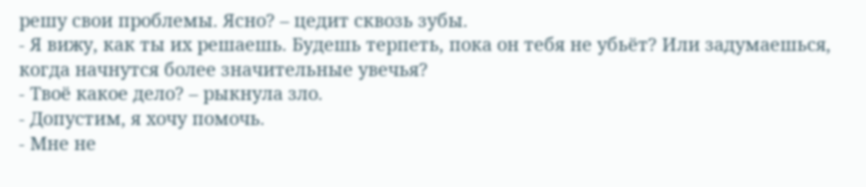решу свои проблемы. Ясно? – цедит сквозь зубы.
- Я вижу, как ты их решаешь. Будешь терпеть, пока он тебя не убьёт? Или задумаешься, когда начнутся более значительные увечья?
- Твоё какое дело? – рыкнула зло.
- Допустим, я хочу помочь.
- Мне не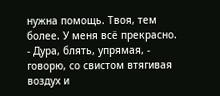нужна помощь. Твоя, тем более. У меня всё прекрасно.
- Дура, блять, упрямая, - говорю, со свистом втягивая воздух и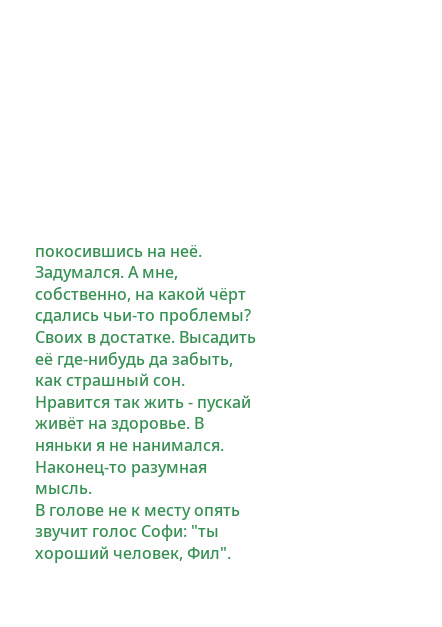покосившись на неё.
Задумался. А мне, собственно, на какой чёрт сдались чьи-то проблемы? Своих в достатке. Высадить её где-нибудь да забыть, как страшный сон. Нравится так жить - пускай живёт на здоровье. В няньки я не нанимался.
Наконец-то разумная мысль.
В голове не к месту опять звучит голос Софи: "ты хороший человек, Фил".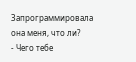Запрограммировала она меня, что ли?
- Чего тебе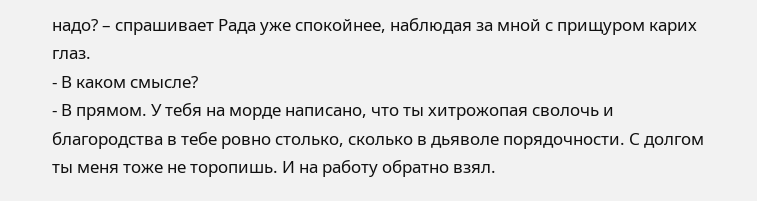надо? – спрашивает Рада уже спокойнее, наблюдая за мной с прищуром карих глаз.
- В каком смысле?
- В прямом. У тебя на морде написано, что ты хитрожопая сволочь и благородства в тебе ровно столько, сколько в дьяволе порядочности. С долгом ты меня тоже не торопишь. И на работу обратно взял.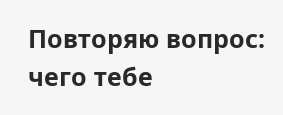Повторяю вопрос: чего тебе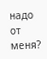надо от меня?